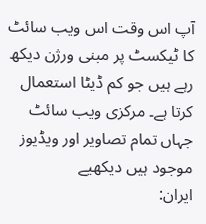آپ اس وقت اس ویب سائٹ کا ٹیکسٹ پر مبنی ورژن دیکھ رہے ہیں جو کم ڈیٹا استعمال کرتا ہے۔ مرکزی ویب سائٹ جہاں تمام تصاویر اور ویڈیوز موجود ہیں دیکھیے
ایران: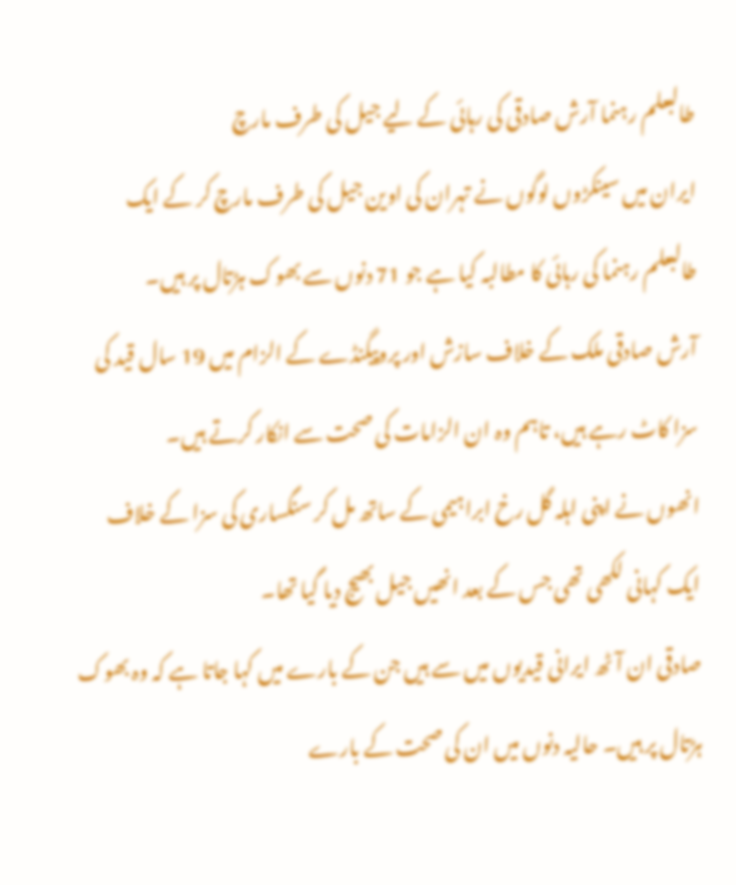طالبعلم رہنما آرش صادقی کی رہائی کے لیے جیل کی طرف مارچ
ایران میں سینکڑوں لوگوں نے تہران کی اوین جیل کی طرف مارچ کر کے ایک طالبعلم رہنما کی رہائی کا مطالبہ کیا ہے جو 71 دنوں سے بھوک ہڑتال پر ہیں۔
آرش صادقی ملک کے خلاف سازش اور پروپیگنڈے کے الزام میں 19 سال قید کی سزا کاٹ رہے ہیں، تاہم وہ ان الزامات کی صحت سے انکار کرتے ہیں۔
انھوں نے اپنی اہلہ گل رخ ابراہیمی کے ساتھ مل کر سنگساری کی سزا کے خلاف ایک کہانی لکھی تھی جس کے بعد انھیں جیل بھیج دیا گیا تھا۔
صادقی ان آٹھ ایرانی قیدیوں میں سے ہیں جن کے بارے میں کہا جاتا ہے کہ وہ بھوک ہڑتال پر ہیں۔ حالیہ دنوں میں ان کی صحت کے بارے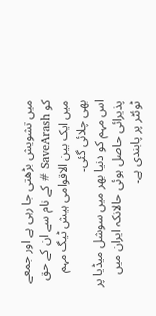میں تشویش بڑھتی جا رہی ہے اور جمعے کو SaveArash # کے نام سے ان کے حق میں ایک بین الاقوامی ہیش ٹیگ مہم بھی چلائی گئی۔
اس مہم کو دنیا بھر میں سوشل میڈیا پر پذیرائی حاصل ہوئی حالانکہ ایران میں ٹوئٹر پر پابندی ہے۔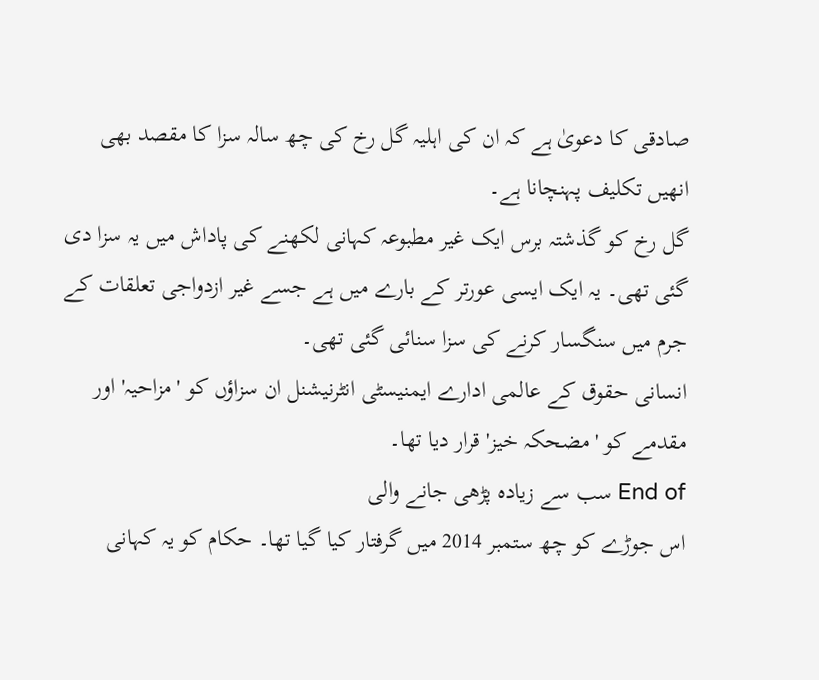صادقی کا دعویٰ ہے کہ ان کی اہلیہ گل رخ کی چھ سالہ سزا کا مقصد بھی انھیں تکلیف پہنچانا ہے۔
گل رخ کو گذشتہ برس ایک غیر مطبوعہ کہانی لکھنے کی پاداش میں یہ سزا دی گئی تھی۔ یہ ایک ایسی عورتر کے بارے میں ہے جسے غیر ازدواجی تعلقات کے جرم میں سنگسار کرنے کی سزا سنائی گئی تھی۔
انسانی حقوق کے عالمی ادارے ایمنیسٹی انٹرنیشنل ان سزاؤں کو 'مزاحیہ' اور مقدمے کو 'مضحکہ خیز' قرار دیا تھا۔
End of سب سے زیادہ پڑھی جانے والی
اس جوڑے کو چھ ستمبر 2014 میں گرفتار کیا گیا تھا۔ حکام کو یہ کہانی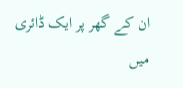ان کے گھر پر ایک ڈائری میں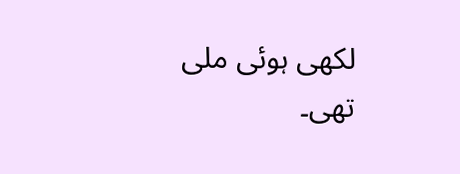لکھی ہوئی ملی تھی۔